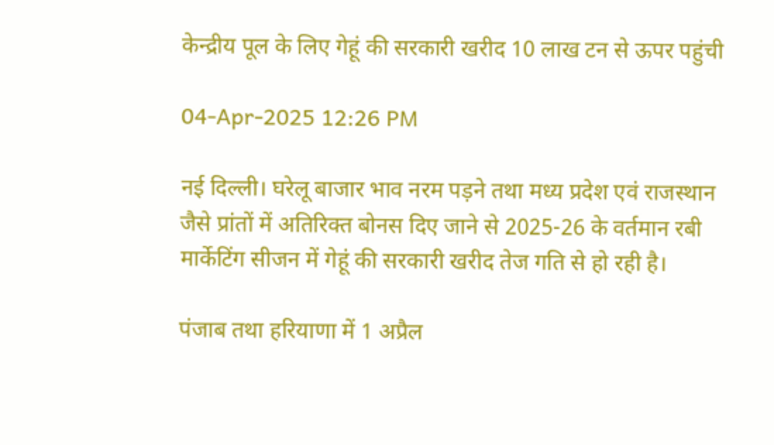केन्द्रीय पूल के लिए गेहूं की सरकारी खरीद 10 लाख टन से ऊपर पहुंची

04-Apr-2025 12:26 PM

नई दिल्ली। घरेलू बाजार भाव नरम पड़ने तथा मध्य प्रदेश एवं राजस्थान जैसे प्रांतों में अतिरिक्त बोनस दिए जाने से 2025-26 के वर्तमान रबी मार्केटिंग सीजन में गेहूं की सरकारी खरीद तेज गति से हो रही है।

पंजाब तथा हरियाणा में 1 अप्रैल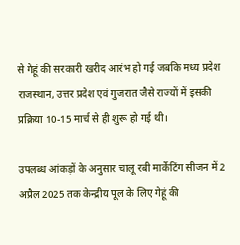से गेहूं की सरकारी खरीद आरंभ हो गई जबकि मध्य प्रदेश राजस्थान, उत्तर प्रदेश एवं गुजरात जैसे राज्यों में इसकी प्रक्रिया 10-15 मार्च से ही शुरू हो गई थी।

उपलब्ध आंकड़ों के अनुसार चालू रबी मार्केटिंग सीजन में 2 अप्रैल 2025 तक केन्द्रीय पूल के लिए गेहूं की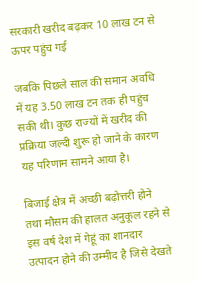सरकारी खरीद बढ़कर 10 लाख टन से ऊपर पहुंच गई

जबकि पिछले साल की समान अवधि में यह 3.50 लाख टन तक ही पहुंच सकी थी। कुछ राज्यों में खरीद की प्रक्रिया जल्दी शुरू हो जाने के कारण यह परिणाम सामने आया है।

बिजाई क्षेत्र में अच्छी बढ़ोत्तरी होने तथा मौसम की हालत अनुकूल रहने से इस वर्ष देश में गेहूं का शानदार उत्पादन होने की उम्मीद है जिसे देखते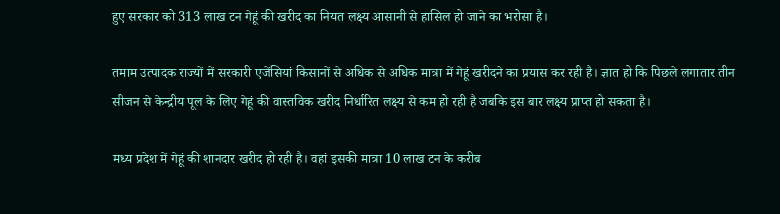हुए सरकार को 313 लाख टन गेहूं की खरीद का नियत लक्ष्य आसानी से हासिल हो जाने का भरोसा है।

तमाम उत्पादक राज्यों में सरकारी एजेंसियां किसानों से अधिक से अधिक मात्रा में गेहूं खरीदने का प्रयास कर रही है। ज्ञात हो कि पिछले लगातार तीन सीजन से केन्द्रीय पूल के लिए गेहूं की वास्तविक खरीद निर्धारित लक्ष्य से कम हो रही है जबकि इस बार लक्ष्य प्राप्त हो सकता है।

मध्य प्रदेश में गेहूं की शानदार खरीद हो रही है। वहां इसकी मात्रा 10 लाख टन के करीब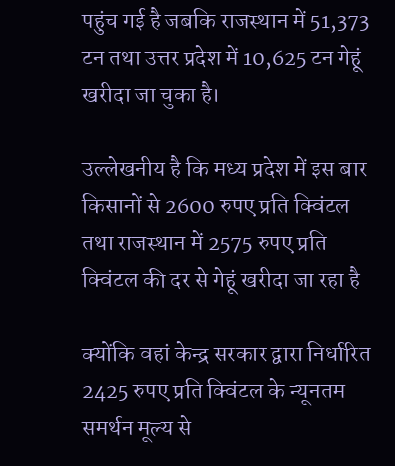पहुंच गई है जबकि राजस्थान में 51,373 टन तथा उत्तर प्रदेश में 10,625 टन गेहूं खरीदा जा चुका है।

उल्लेखनीय है कि मध्य प्रदेश में इस बार किसानों से 2600 रुपए प्रति क्विंटल तथा राजस्थान में 2575 रुपए प्रति क्विंटल की दर से गेहूं खरीदा जा रहा है

क्योंकि वहां केन्द्र सरकार द्वारा निर्धारित 2425 रुपए प्रति क्विंटल के न्यूनतम समर्थन मूल्य से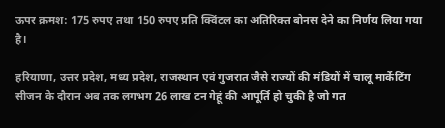ऊपर क्रमश: 175 रुपए तथा 150 रुपए प्रति क्विंटल का अतिरिक्त बोनस देने का निर्णय लिया गया है।

हरियाणा, उत्तर प्रदेश, मध्य प्रदेश, राजस्थान एवं गुजरात जैसे राज्यों की मंडियों में चालू मार्केटिंग सीजन के दौरान अब तक लगभग 26 लाख टन गेहूं की आपूर्ति हो चुकी है जो गत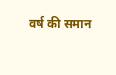वर्ष की समान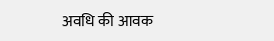अवधि की आवक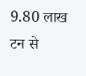9.80 लाख टन से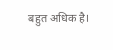बहुत अधिक है।